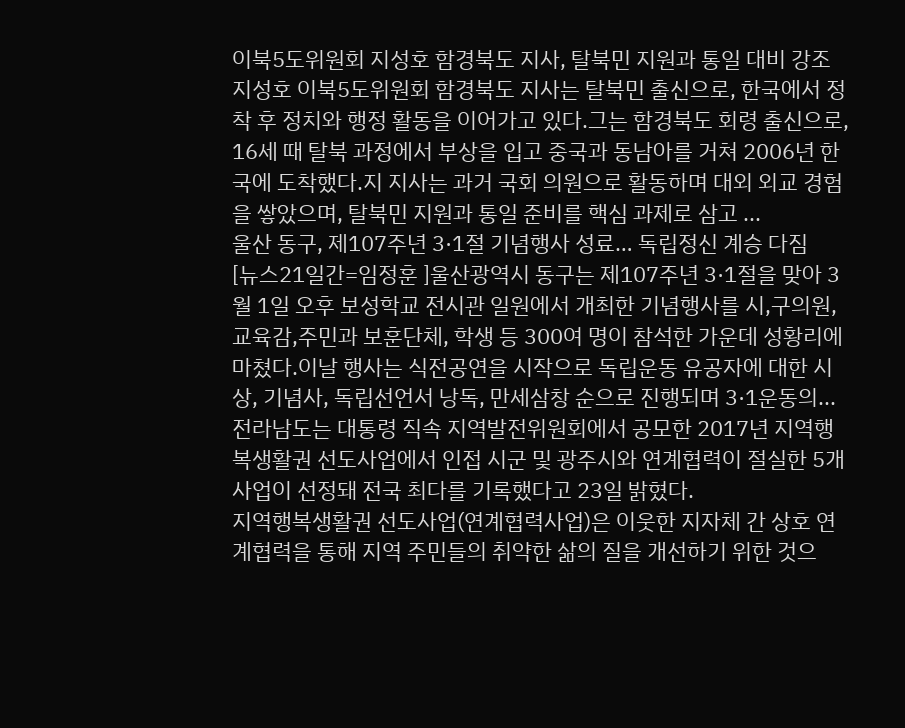이북5도위원회 지성호 함경북도 지사, 탈북민 지원과 통일 대비 강조
지성호 이북5도위원회 함경북도 지사는 탈북민 출신으로, 한국에서 정착 후 정치와 행정 활동을 이어가고 있다.그는 함경북도 회령 출신으로, 16세 때 탈북 과정에서 부상을 입고 중국과 동남아를 거쳐 2006년 한국에 도착했다.지 지사는 과거 국회 의원으로 활동하며 대외 외교 경험을 쌓았으며, 탈북민 지원과 통일 준비를 핵심 과제로 삼고 ...
울산 동구, 제107주년 3·1절 기념행사 성료… 독립정신 계승 다짐
[뉴스21일간=임정훈 ]울산광역시 동구는 제107주년 3·1절을 맞아 3월 1일 오후 보성학교 전시관 일원에서 개최한 기념행사를 시,구의원,교육감,주민과 보훈단체, 학생 등 300여 명이 참석한 가운데 성황리에 마쳤다.이날 행사는 식전공연을 시작으로 독립운동 유공자에 대한 시상, 기념사, 독립선언서 낭독, 만세삼창 순으로 진행되며 3·1운동의...
전라남도는 대통령 직속 지역발전위원회에서 공모한 2017년 지역행복생활권 선도사업에서 인접 시군 및 광주시와 연계협력이 절실한 5개 사업이 선정돼 전국 최다를 기록했다고 23일 밝혔다.
지역행복생활권 선도사업(연계협력사업)은 이웃한 지자체 간 상호 연계협력을 통해 지역 주민들의 취약한 삶의 질을 개선하기 위한 것으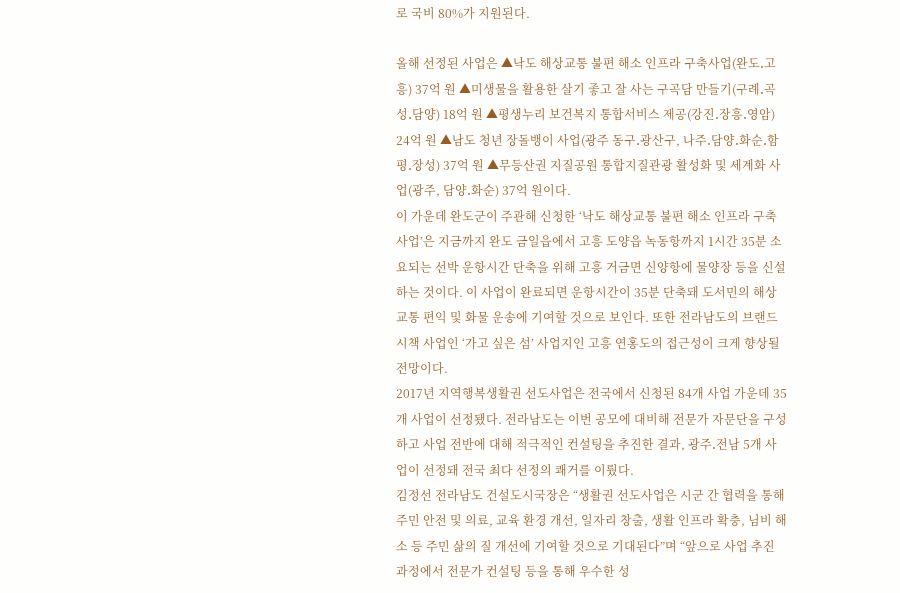로 국비 80%가 지원된다.

올해 선정된 사업은 ▲낙도 해상교통 불편 해소 인프라 구축사업(완도․고흥) 37억 원 ▲미생물을 활용한 살기 좋고 잘 사는 구곡담 만들기(구례․곡성․담양) 18억 원 ▲평생누리 보건복지 통합서비스 제공(강진․장흥․영암) 24억 원 ▲남도 청년 장돌뱅이 사업(광주 동구․광산구, 나주․담양․화순․함평․장성) 37억 원 ▲무등산권 지질공원 통합지질관광 활성화 및 세계화 사업(광주, 담양․화순) 37억 원이다.
이 가운데 완도군이 주관해 신청한 ‘낙도 해상교통 불편 해소 인프라 구축사업’은 지금까지 완도 금일읍에서 고흥 도양읍 녹동항까지 1시간 35분 소요되는 선박 운항시간 단축을 위해 고흥 거금면 신양항에 물양장 등을 신설하는 것이다. 이 사업이 완료되면 운항시간이 35분 단축돼 도서민의 해상교통 편익 및 화물 운송에 기여할 것으로 보인다. 또한 전라남도의 브랜드시책 사업인 ‘가고 싶은 섬’ 사업지인 고흥 연홍도의 접근성이 크게 향상될 전망이다.
2017년 지역행복생활권 선도사업은 전국에서 신청된 84개 사업 가운데 35개 사업이 선정됐다. 전라남도는 이번 공모에 대비해 전문가 자문단을 구성하고 사업 전반에 대해 적극적인 컨설팅을 추진한 결과, 광주․전남 5개 사업이 선정돼 전국 최다 선정의 쾌거를 이뤘다.
김정선 전라남도 건설도시국장은 “생활권 선도사업은 시군 간 협력을 통해 주민 안전 및 의료, 교육 환경 개선, 일자리 창출, 생활 인프라 확충, 님비 해소 등 주민 삶의 질 개선에 기여할 것으로 기대된다”며 “앞으로 사업 추진 과정에서 전문가 컨설팅 등을 통해 우수한 성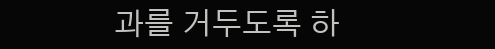과를 거두도록 하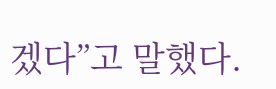겠다”고 말했다.